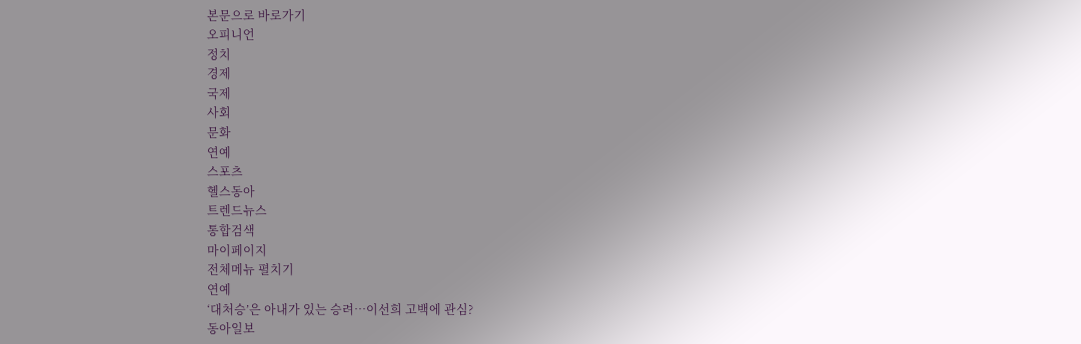본문으로 바로가기
오피니언
정치
경제
국제
사회
문화
연예
스포츠
헬스동아
트렌드뉴스
통합검색
마이페이지
전체메뉴 펼치기
연예
‘대처승’은 아내가 있는 승려…이선희 고백에 관심?
동아일보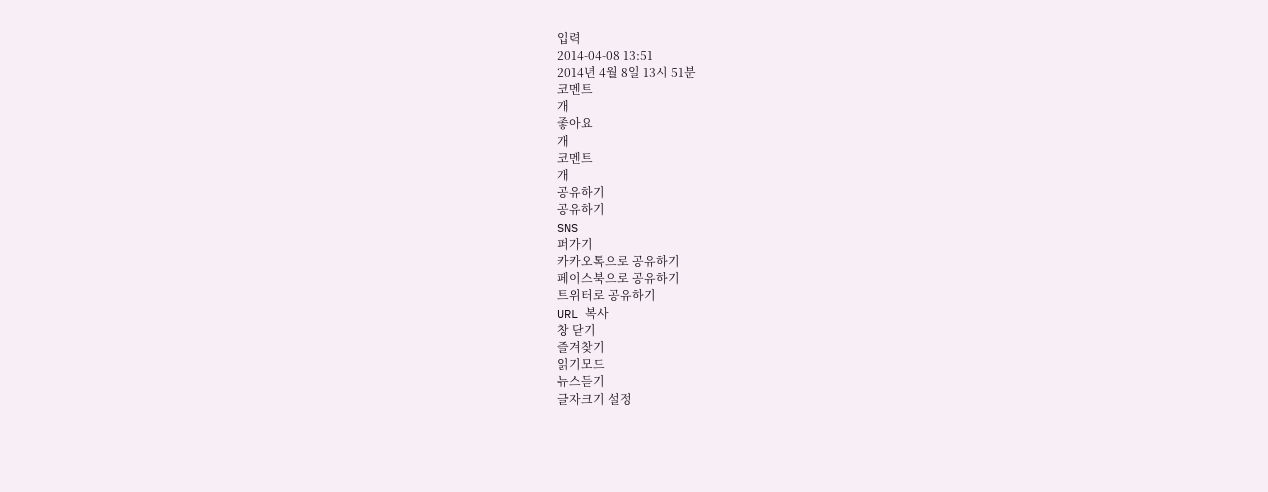입력
2014-04-08 13:51
2014년 4월 8일 13시 51분
코멘트
개
좋아요
개
코멘트
개
공유하기
공유하기
SNS
퍼가기
카카오톡으로 공유하기
페이스북으로 공유하기
트위터로 공유하기
URL 복사
창 닫기
즐겨찾기
읽기모드
뉴스듣기
글자크기 설정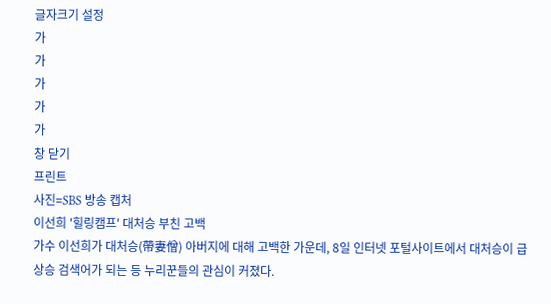글자크기 설정
가
가
가
가
가
창 닫기
프린트
사진=SBS 방송 캡처
이선희 '힐링캠프' 대처승 부친 고백
가수 이선희가 대처승(帶妻僧) 아버지에 대해 고백한 가운데, 8일 인터넷 포털사이트에서 대처승이 급상승 검색어가 되는 등 누리꾼들의 관심이 커졌다.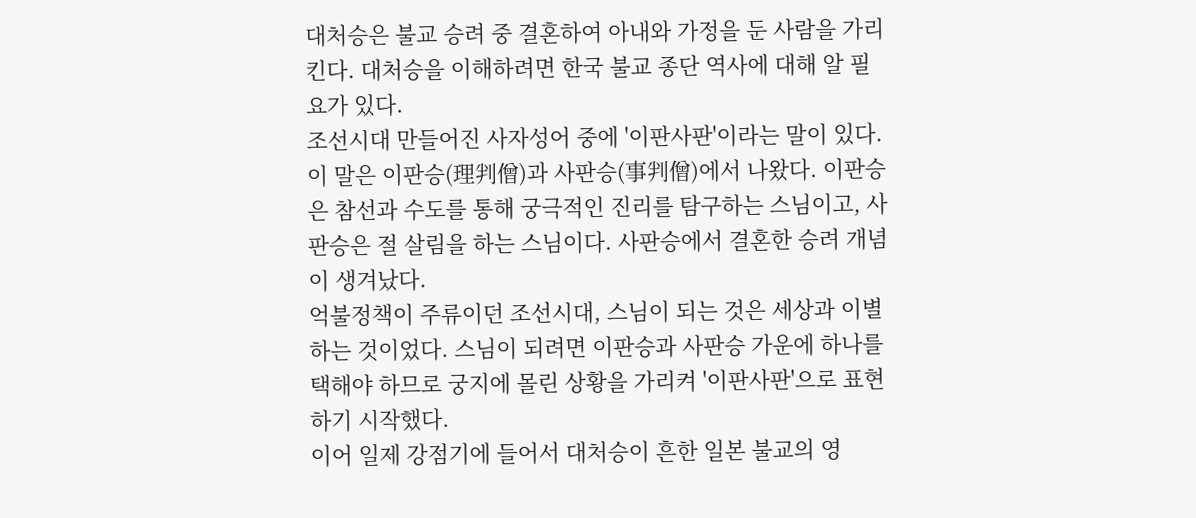대처승은 불교 승려 중 결혼하여 아내와 가정을 둔 사람을 가리킨다. 대처승을 이해하려면 한국 불교 종단 역사에 대해 알 필요가 있다.
조선시대 만들어진 사자성어 중에 '이판사판'이라는 말이 있다. 이 말은 이판승(理判僧)과 사판승(事判僧)에서 나왔다. 이판승은 참선과 수도를 통해 궁극적인 진리를 탐구하는 스님이고, 사판승은 절 살림을 하는 스님이다. 사판승에서 결혼한 승려 개념이 생겨났다.
억불정책이 주류이던 조선시대, 스님이 되는 것은 세상과 이별하는 것이었다. 스님이 되려면 이판승과 사판승 가운에 하나를 택해야 하므로 궁지에 몰린 상황을 가리켜 '이판사판'으로 표현하기 시작했다.
이어 일제 강점기에 들어서 대처승이 흔한 일본 불교의 영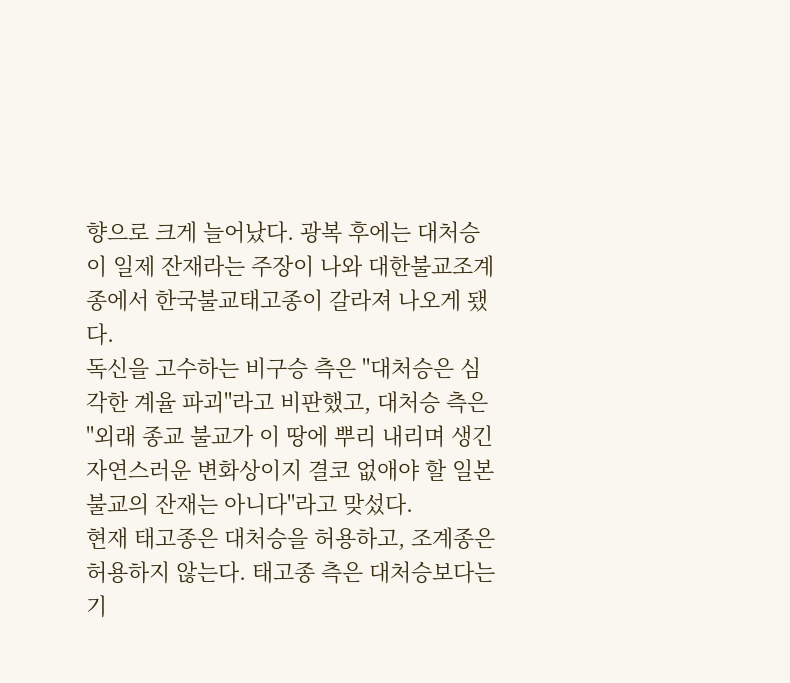향으로 크게 늘어났다. 광복 후에는 대처승이 일제 잔재라는 주장이 나와 대한불교조계종에서 한국불교태고종이 갈라져 나오게 됐다.
독신을 고수하는 비구승 측은 "대처승은 심각한 계율 파괴"라고 비판했고, 대처승 측은 "외래 종교 불교가 이 땅에 뿌리 내리며 생긴 자연스러운 변화상이지 결코 없애야 할 일본 불교의 잔재는 아니다"라고 맞섰다.
현재 태고종은 대처승을 허용하고, 조계종은 허용하지 않는다. 태고종 측은 대처승보다는 기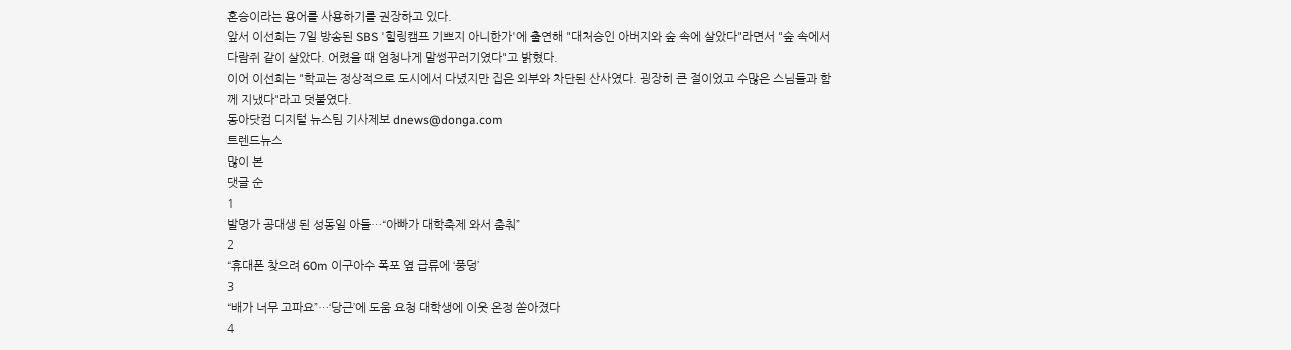혼승이라는 용어를 사용하기를 권장하고 있다.
앞서 이선희는 7일 방송된 SBS '힐링캠프 기쁘지 아니한가'에 출연해 "대처승인 아버지와 숲 속에 살았다"라면서 "숲 속에서 다람쥐 같이 살았다. 어렸을 때 엄청나게 말썽꾸러기였다"고 밝혔다.
이어 이선희는 "학교는 정상적으로 도시에서 다녔지만 집은 외부와 차단된 산사였다. 굉장히 큰 절이었고 수많은 스님들과 함께 지냈다"라고 덧붙였다.
동아닷컴 디지털 뉴스팀 기사제보 dnews@donga.com
트렌드뉴스
많이 본
댓글 순
1
발명가 공대생 된 성동일 아들…“아빠가 대학축제 와서 춤춰”
2
“휴대폰 찾으려 60m 이구아수 폭포 옆 급류에 ‘풍덩’
3
“배가 너무 고파요”…‘당근’에 도움 요청 대학생에 이웃 온정 쏟아졌다
4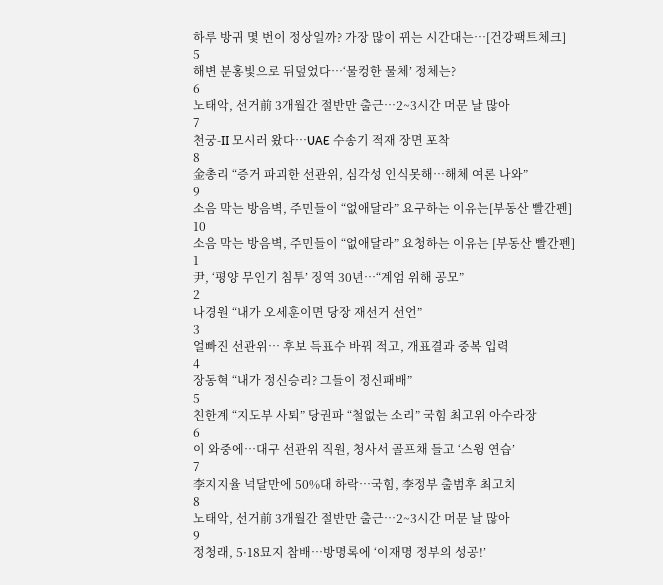하루 방귀 몇 번이 정상일까? 가장 많이 뀌는 시간대는…[건강팩트체크]
5
해변 분홍빛으로 뒤덮었다…‘물컹한 물체’ 정체는?
6
노태악, 선거前 3개월간 절반만 출근…2~3시간 머문 날 많아
7
천궁-II 모시러 왔다…UAE 수송기 적재 장면 포착
8
金총리 “증거 파괴한 선관위, 심각성 인식못해…해체 여론 나와”
9
소음 막는 방음벽, 주민들이 “없애달라” 요구하는 이유는[부동산 빨간펜]
10
소음 막는 방음벽, 주민들이 “없애달라” 요청하는 이유는 [부동산 빨간펜]
1
尹, ‘평양 무인기 침투’ 징역 30년…“계엄 위해 공모”
2
나경원 “내가 오세훈이면 당장 재선거 선언”
3
얼빠진 선관위… 후보 득표수 바꿔 적고, 개표결과 중복 입력
4
장동혁 “내가 정신승리? 그들이 정신패배”
5
친한계 “지도부 사퇴” 당권파 “철없는 소리” 국힘 최고위 아수라장
6
이 와중에…대구 선관위 직원, 청사서 골프채 들고 ‘스윙 연습’
7
李지지율 넉달만에 50%대 하락…국힘, 李정부 출범후 최고치
8
노태악, 선거前 3개월간 절반만 출근…2~3시간 머문 날 많아
9
정청래, 5·18묘지 참배…방명록에 ‘이재명 정부의 성공!’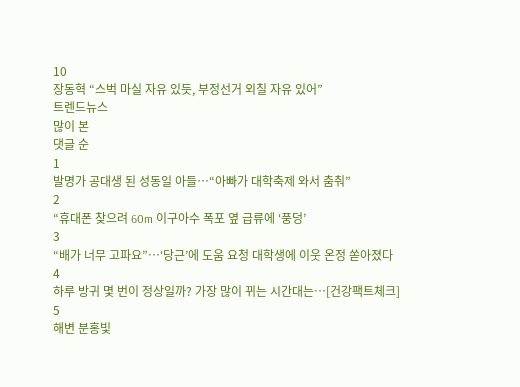10
장동혁 “스벅 마실 자유 있듯, 부정선거 외칠 자유 있어”
트렌드뉴스
많이 본
댓글 순
1
발명가 공대생 된 성동일 아들…“아빠가 대학축제 와서 춤춰”
2
“휴대폰 찾으려 60m 이구아수 폭포 옆 급류에 ‘풍덩’
3
“배가 너무 고파요”…‘당근’에 도움 요청 대학생에 이웃 온정 쏟아졌다
4
하루 방귀 몇 번이 정상일까? 가장 많이 뀌는 시간대는…[건강팩트체크]
5
해변 분홍빛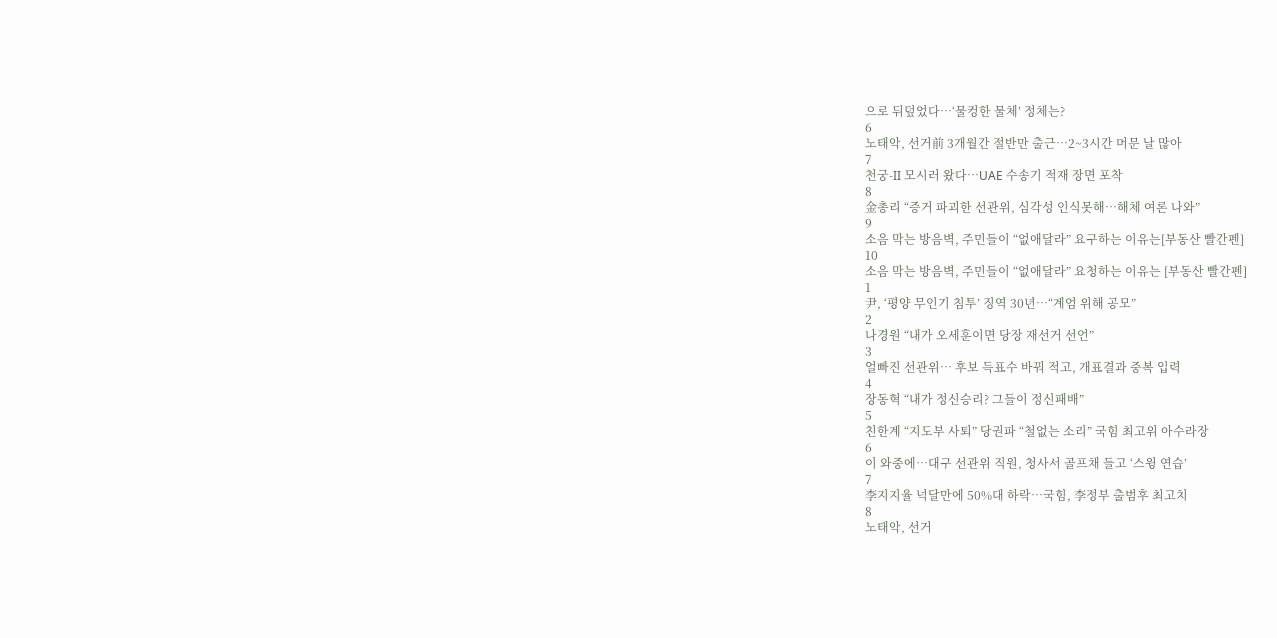으로 뒤덮었다…‘물컹한 물체’ 정체는?
6
노태악, 선거前 3개월간 절반만 출근…2~3시간 머문 날 많아
7
천궁-II 모시러 왔다…UAE 수송기 적재 장면 포착
8
金총리 “증거 파괴한 선관위, 심각성 인식못해…해체 여론 나와”
9
소음 막는 방음벽, 주민들이 “없애달라” 요구하는 이유는[부동산 빨간펜]
10
소음 막는 방음벽, 주민들이 “없애달라” 요청하는 이유는 [부동산 빨간펜]
1
尹, ‘평양 무인기 침투’ 징역 30년…“계엄 위해 공모”
2
나경원 “내가 오세훈이면 당장 재선거 선언”
3
얼빠진 선관위… 후보 득표수 바꿔 적고, 개표결과 중복 입력
4
장동혁 “내가 정신승리? 그들이 정신패배”
5
친한계 “지도부 사퇴” 당권파 “철없는 소리” 국힘 최고위 아수라장
6
이 와중에…대구 선관위 직원, 청사서 골프채 들고 ‘스윙 연습’
7
李지지율 넉달만에 50%대 하락…국힘, 李정부 출범후 최고치
8
노태악, 선거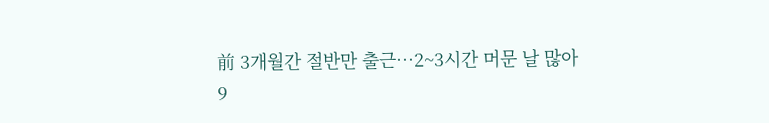前 3개월간 절반만 출근…2~3시간 머문 날 많아
9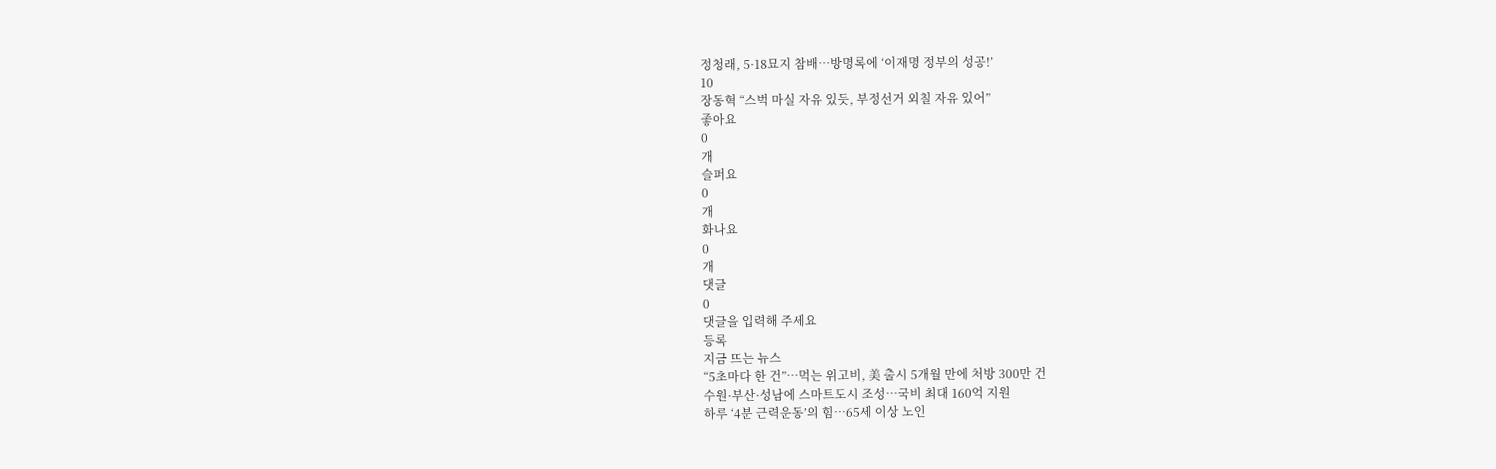정청래, 5·18묘지 참배…방명록에 ‘이재명 정부의 성공!’
10
장동혁 “스벅 마실 자유 있듯, 부정선거 외칠 자유 있어”
좋아요
0
개
슬퍼요
0
개
화나요
0
개
댓글
0
댓글을 입력해 주세요
등록
지금 뜨는 뉴스
“5초마다 한 건”…먹는 위고비, 美 출시 5개월 만에 처방 300만 건
수원·부산·성남에 스마트도시 조성…국비 최대 160억 지원
하루 ‘4분 근력운동’의 힘…65세 이상 노인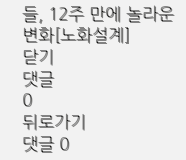들, 12주 만에 놀라운 변화[노화설계]
닫기
댓글
0
뒤로가기
댓글 0